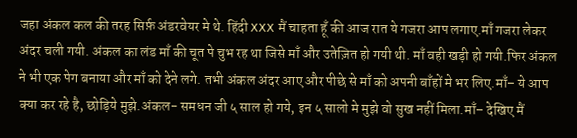जहा अंकल कल की तरह सिर्फ़ अंडरवेयर मे थे. हिंदी XXX मैं चाहता हूँ की आज रात ये गजरा आप लगाए.माँ गजरा लेकर अंदर चली गयी. अंकल का लंड माँ की चूत पे चुभ रह था जिसे माँ और उतेज़ित हो गयी थी. माँ वही खड़ी हो गयी.फिर अंकल ने भी एक पेग बनाया और माँ को देने लगे. तभी अंकल अंदर आए और पीछे से माँ को अपनी बाँहों मे भर लिए.माँ– ये आप क्या कर रहे है, छोड़िये मुझे.अंकल- समधन जी ५ साल हो गये, इन ५ सालो मे मुझे वो सुख नहीं मिला.माँ– देखिए मैं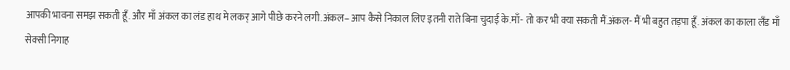आपकी भावना समझ सकती हूँ. और माँ अंकल का लंड हाथ मे लकर् आगे पीछे करने लगी.अंकल– आप कैसे निकाल लिए इतनी राते बिना चुदाई के.माँ- तो कर भी क्या सकती मैं.अंकल- मैं भी बहुत तड़पा हूँ. अंकल का काला लॅंड माँ सेक्सी निगाह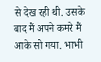से देख रही थी. उसके बाद मैं अपने कमरे मैं आके सो गया. भाभी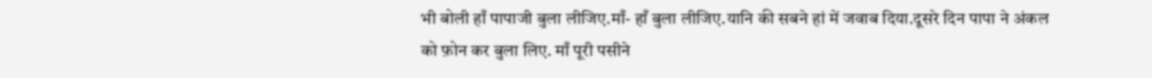भी बोली हाँ पापाजी बुला लीजिए.माँ- हाँ बुला लीजिए.यानि की सबने हां में जवाब दिया.दूसरे दिन पापा ने अंकल को फ़ोन कर बुला लिए. माँ पूरी पसीने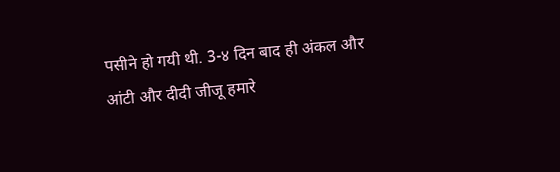पसीने हो गयी थी. 3-४ दिन बाद ही अंकल और आंटी और दीदी जीजू हमारे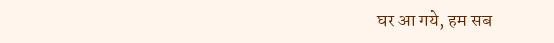घर आ गये, हम सब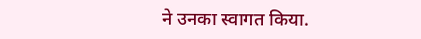ने उनका स्वागत किया.